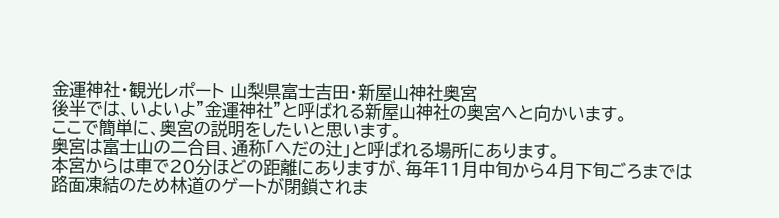金運神社・観光レポート 山梨県富士吉田・新屋山神社奥宮
後半では、いよいよ”金運神社”と呼ばれる新屋山神社の奥宮へと向かいます。
ここで簡単に、奥宮の説明をしたいと思います。
奥宮は富士山の二合目、通称「へだの辻」と呼ばれる場所にあります。
本宮からは車で20分ほどの距離にありますが、毎年11月中旬から4月下旬ごろまでは路面凍結のため林道のゲートが閉鎖されま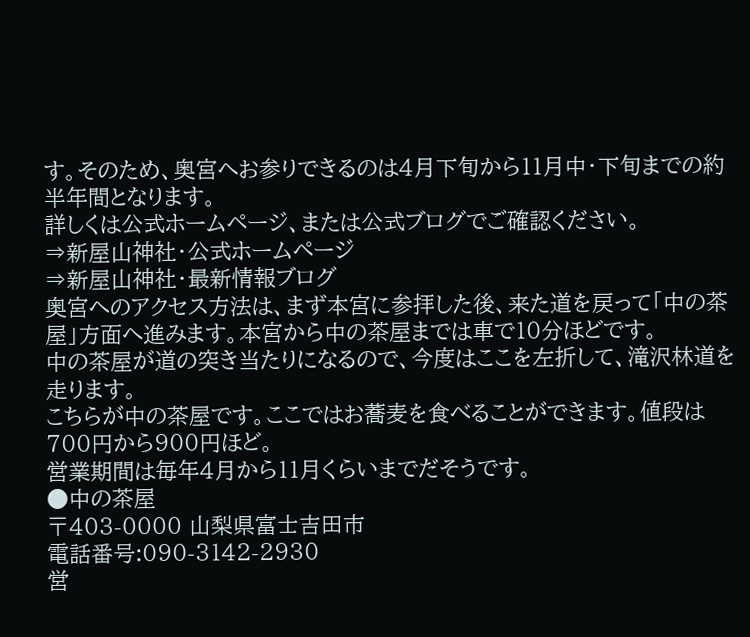す。そのため、奥宮へお参りできるのは4月下旬から11月中・下旬までの約半年間となります。
詳しくは公式ホームページ、または公式ブログでご確認ください。
⇒新屋山神社・公式ホームページ
⇒新屋山神社・最新情報ブログ
奥宮へのアクセス方法は、まず本宮に参拝した後、来た道を戻って「中の茶屋」方面へ進みます。本宮から中の茶屋までは車で10分ほどです。
中の茶屋が道の突き当たりになるので、今度はここを左折して、滝沢林道を走ります。
こちらが中の茶屋です。ここではお蕎麦を食べることができます。値段は700円から900円ほど。
営業期間は毎年4月から11月くらいまでだそうです。
●中の茶屋
〒403-0000 山梨県富士吉田市
電話番号:090-3142-2930
営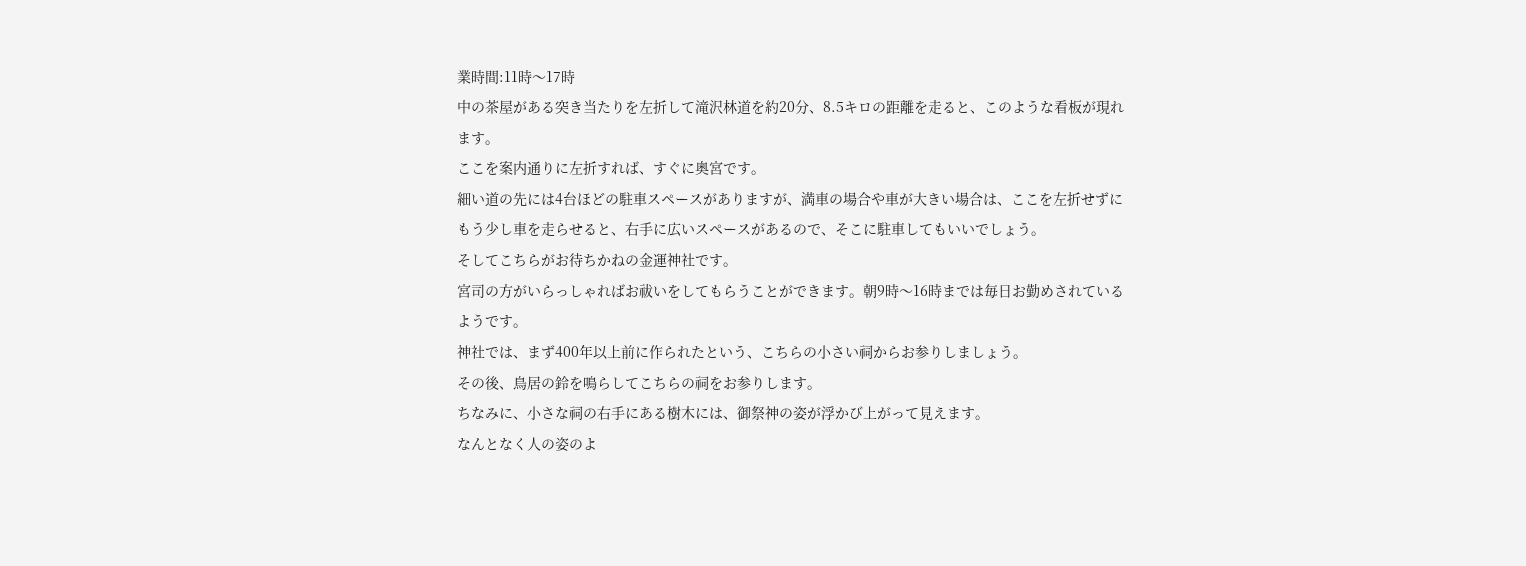業時間:11時〜17時
中の茶屋がある突き当たりを左折して滝沢林道を約20分、8.5キロの距離を走ると、このような看板が現れます。
ここを案内通りに左折すれば、すぐに奥宮です。
細い道の先には4台ほどの駐車スペースがありますが、満車の場合や車が大きい場合は、ここを左折せずにもう少し車を走らせると、右手に広いスペースがあるので、そこに駐車してもいいでしょう。
そしてこちらがお待ちかねの金運神社です。
宮司の方がいらっしゃればお祓いをしてもらうことができます。朝9時〜16時までは毎日お勤めされているようです。
神社では、まず400年以上前に作られたという、こちらの小さい祠からお参りしましょう。
その後、鳥居の鈴を鳴らしてこちらの祠をお参りします。
ちなみに、小さな祠の右手にある樹木には、御祭神の姿が浮かび上がって見えます。
なんとなく人の姿のよ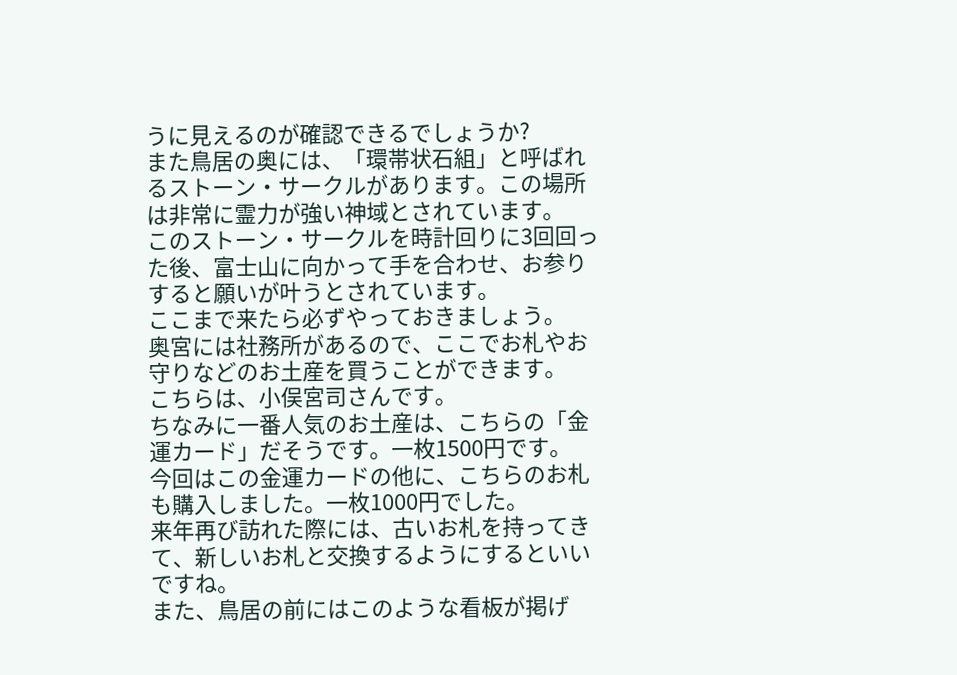うに見えるのが確認できるでしょうか?
また鳥居の奥には、「環帯状石組」と呼ばれるストーン・サークルがあります。この場所は非常に霊力が強い神域とされています。
このストーン・サークルを時計回りに3回回った後、富士山に向かって手を合わせ、お参りすると願いが叶うとされています。
ここまで来たら必ずやっておきましょう。
奥宮には社務所があるので、ここでお札やお守りなどのお土産を買うことができます。
こちらは、小俣宮司さんです。
ちなみに一番人気のお土産は、こちらの「金運カード」だそうです。一枚1500円です。
今回はこの金運カードの他に、こちらのお札も購入しました。一枚1000円でした。
来年再び訪れた際には、古いお札を持ってきて、新しいお札と交換するようにするといいですね。
また、鳥居の前にはこのような看板が掲げ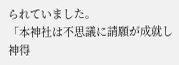られていました。
「本神社は不思議に請願が成就し神得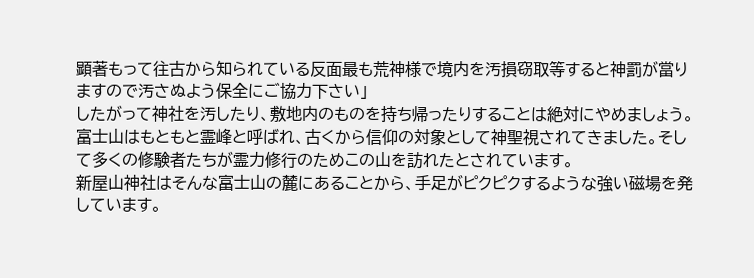顕著もって往古から知られている反面最も荒神様で境内を汚損窃取等すると神罰が當りますので汚さぬよう保全にご協力下さい」
したがって神社を汚したり、敷地内のものを持ち帰ったりすることは絶対にやめましょう。
富士山はもともと霊峰と呼ばれ、古くから信仰の対象として神聖視されてきました。そして多くの修験者たちが霊力修行のためこの山を訪れたとされています。
新屋山神社はそんな富士山の麓にあることから、手足がピクピクするような強い磁場を発しています。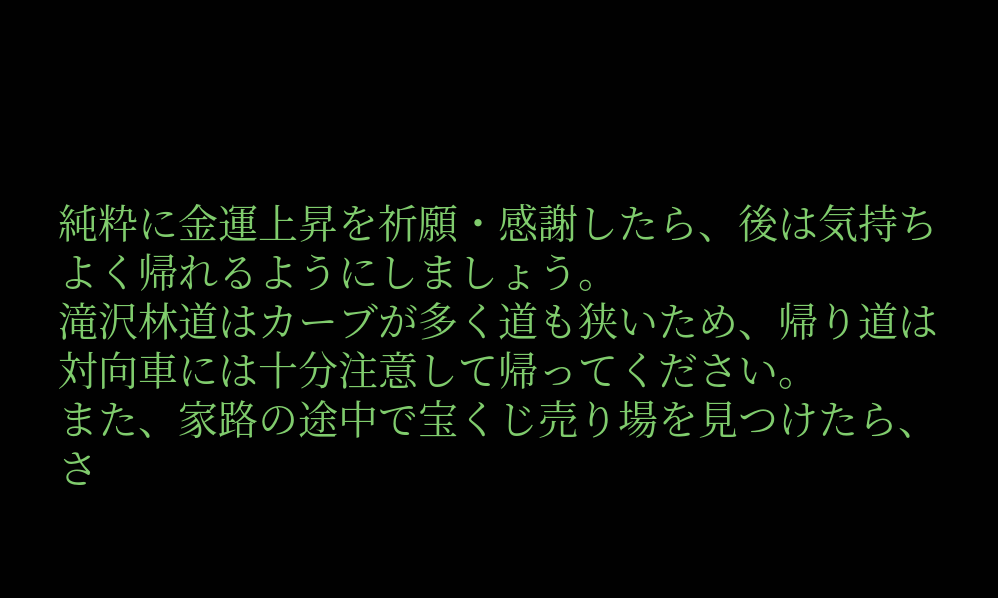純粋に金運上昇を祈願・感謝したら、後は気持ちよく帰れるようにしましょう。
滝沢林道はカーブが多く道も狭いため、帰り道は対向車には十分注意して帰ってください。
また、家路の途中で宝くじ売り場を見つけたら、さ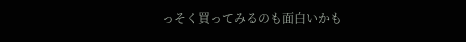っそく買ってみるのも面白いかも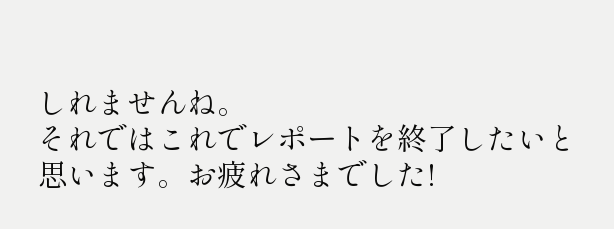しれませんね。
それではこれでレポートを終了したいと思います。お疲れさまでした!